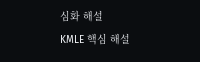심화 해설
KMLE 핵심 해설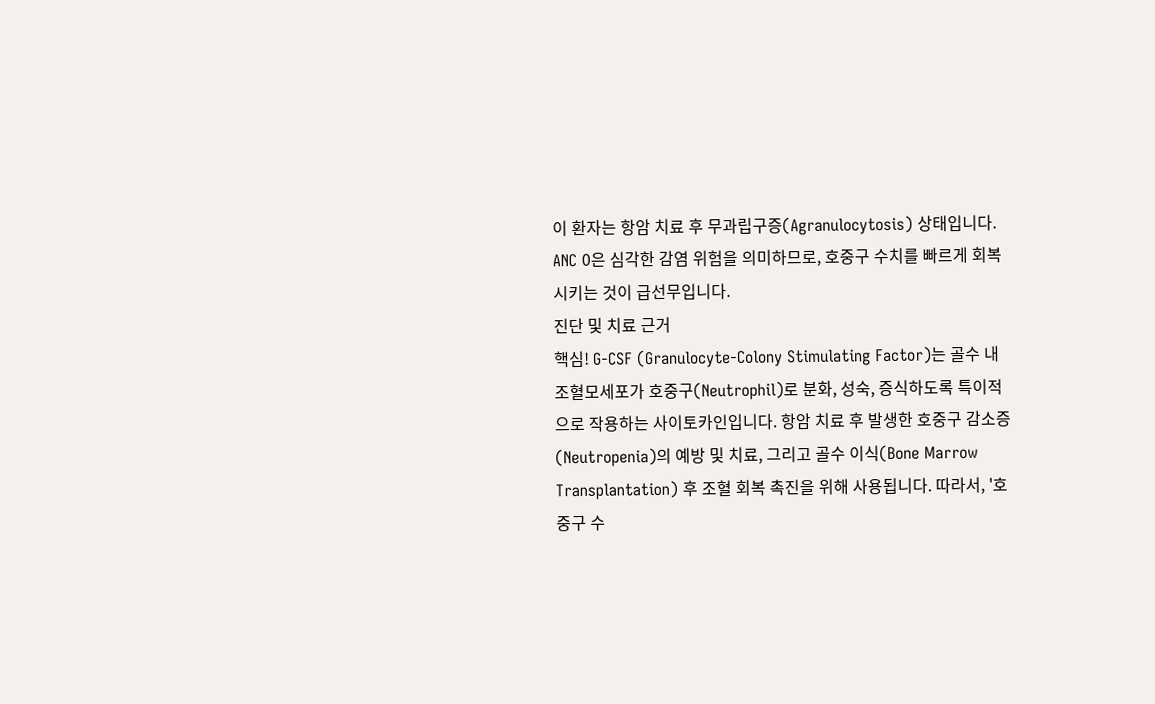이 환자는 항암 치료 후 무과립구증(Agranulocytosis) 상태입니다. ANC 0은 심각한 감염 위험을 의미하므로, 호중구 수치를 빠르게 회복시키는 것이 급선무입니다.
진단 및 치료 근거
핵심! G-CSF (Granulocyte-Colony Stimulating Factor)는 골수 내 조혈모세포가 호중구(Neutrophil)로 분화, 성숙, 증식하도록 특이적으로 작용하는 사이토카인입니다. 항암 치료 후 발생한 호중구 감소증(Neutropenia)의 예방 및 치료, 그리고 골수 이식(Bone Marrow Transplantation) 후 조혈 회복 촉진을 위해 사용됩니다. 따라서, '호중구 수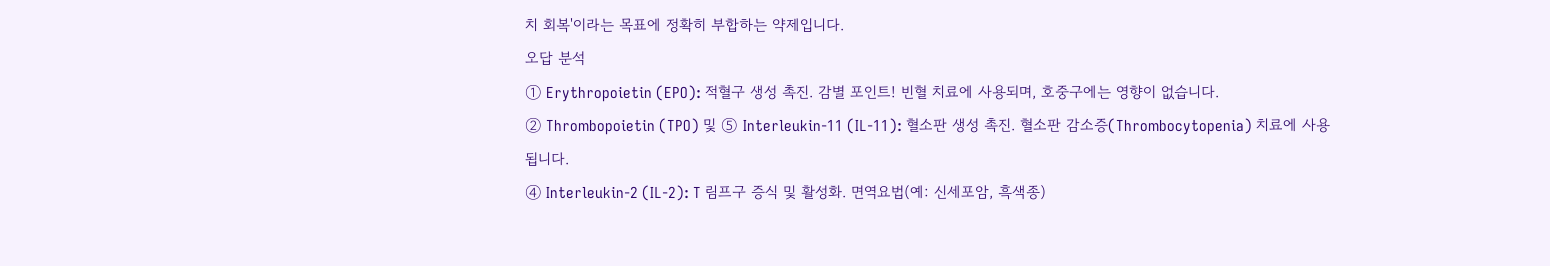치 회복'이라는 목표에 정확히 부합하는 약제입니다.
오답 분석
① Erythropoietin (EPO): 적혈구 생성 촉진. 감별 포인트! 빈혈 치료에 사용되며, 호중구에는 영향이 없습니다.
② Thrombopoietin (TPO) 및 ⑤ Interleukin-11 (IL-11): 혈소판 생성 촉진. 혈소판 감소증(Thrombocytopenia) 치료에 사용됩니다.
④ Interleukin-2 (IL-2): T 림프구 증식 및 활성화. 면역요법(예: 신세포암, 흑색종)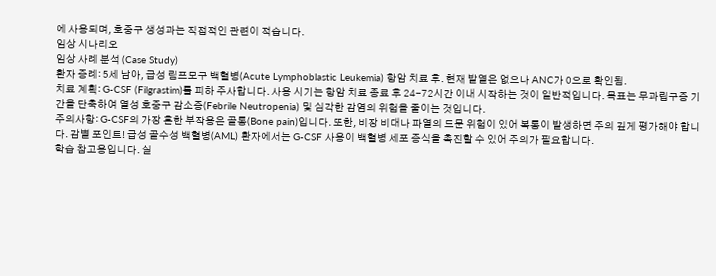에 사용되며, 호중구 생성과는 직접적인 관련이 적습니다.
임상 시나리오
임상 사례 분석 (Case Study)
환자 증례: 5세 남아, 급성 림프모구 백혈병(Acute Lymphoblastic Leukemia) 항암 치료 후. 현재 발열은 없으나 ANC가 0으로 확인됨.
치료 계획: G-CSF (Filgrastim)를 피하 주사합니다. 사용 시기는 항암 치료 종료 후 24-72시간 이내 시작하는 것이 일반적입니다. 목표는 무과립구증 기간을 단축하여 열성 호중구 감소증(Febrile Neutropenia) 및 심각한 감염의 위험을 줄이는 것입니다.
주의사항: G-CSF의 가장 흔한 부작용은 골통(Bone pain)입니다. 또한, 비장 비대나 파열의 드문 위험이 있어 복통이 발생하면 주의 깊게 평가해야 합니다. 감별 포인트! 급성 골수성 백혈병(AML) 환자에서는 G-CSF 사용이 백혈병 세포 증식을 촉진할 수 있어 주의가 필요합니다.
학습 참고용입니다. 실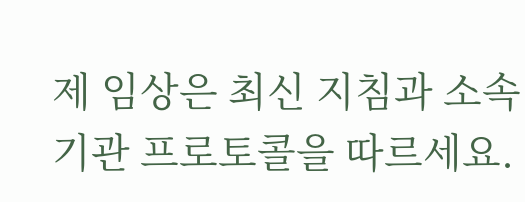제 임상은 최신 지침과 소속 기관 프로토콜을 따르세요.